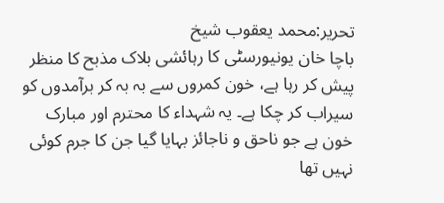تحریر:محمد یعقوب شیخ
باچا خان یونیورسٹی کا رہائشی بلاک مذبح کا منظر پیش کر رہا ہے، خون کمروں سے بہ بہ کر برآمدوں کو سیراب کر چکا ہے۔ یہ شہداء کا محترم اور مبارک خون ہے جو ناحق و ناجائز بہایا گیا جن کا جرم کوئی نہیں تھا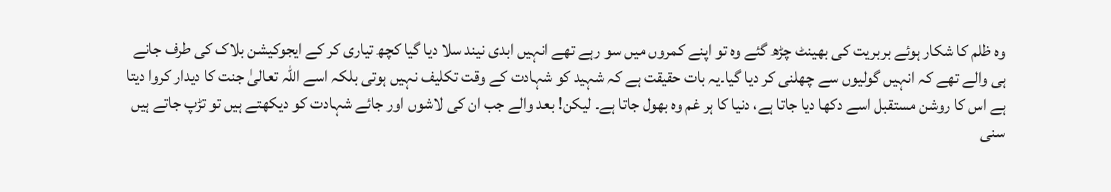وہ ظلم کا شکار ہوئے بربریت کی بھینٹ چڑھ گئے وہ تو اپنے کمروں میں سو رہے تھے انہیں ابدی نیند سلا دیا گیا کچھ تیاری کر کے ایجوکیشن بلاک کی طرف جانے ہی والے تھے کہ انہیں گولیوں سے چھلنی کر دیا گیا۔یہ بات حقیقت ہے کہ شہید کو شہادت کے وقت تکلیف نہیں ہوتی بلکہ اسے اللہ تعالیٰ جنت کا دیدار کروا دیتا ہے اس کا روشن مستقبل اسے دکھا دیا جاتا ہے، دنیا کا ہر غم وہ بھول جاتا ہے۔ لیکن! بعد والے جب ان کی لاشوں اور جائے شہادت کو دیکھتے ہیں تو تڑپ جاتے ہیں سنی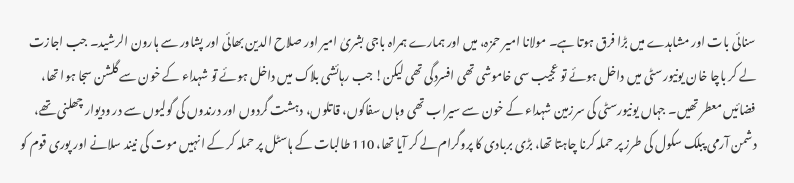سنائی بات اور مشاہدے میں بڑا فرق ہوتا ہے۔ مولانا امیر حمزہ، میں اور ہمارے ہمراہ باجی بشریٰ امیر اور صلاح الدین بھائی اور پشاور سے ہارون الرشید۔ جب اجازت لے کر باچا خان یونیورسٹی میں داخل ہوئے تو عجیب سی خاموشی تھی افسردگی تھی لیکن! جب رہائشی بلاک میں داخل ہوئے تو شہداء کے خون سے گلشن سجا ہوا تھا، فضائیں معطر تھیں۔ جہاں یونیورسٹی کی سرزمین شہداء کے خون سے سیراب تھی وہاں سفاکوں، قاتلوں، دہشت گردوں اور درندوں کی گولیوں سے در ودیوار چھلنی تھے، دشمن آرمی پبلک سکول کی طرز پر حملہ کرنا چاہتا تھا، بڑی بربادی کا پروگرام لے کر آیا تھا، 110 طالبات کے ہاسٹل پر حملہ کر کے انہیں موت کی نیند سلانے اور پوری قوم کو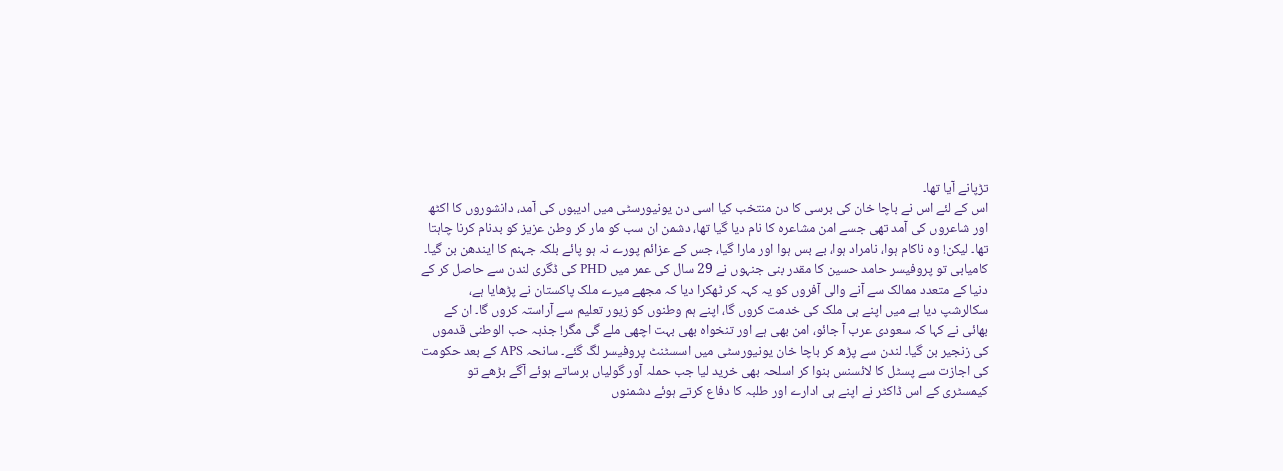تڑپانے آیا تھا۔
اس کے لئے اس نے باچا خان کی برسی کا دن منتخب کیا اسی دن یونیورسٹی میں ادیبوں کی آمد، دانشوروں کا اکٹھ اور شاعروں کی آمد تھی جسے امن مشاعرہ کا نام دیا گیا تھا، دشمن ان سب کو مار کر وطن عزیز کو بدنام کرنا چاہتا تھا۔ لیکن! وہ ناکام ہوا، نامراد ہوا، بے بس ہوا اور مارا گیا، جس کے عزائم پورے نہ ہو پائے بلکہ جہنم کا ایندھن بن گیا۔ کامیابی تو پروفیسر حامد حسین کا مقدر بنی جنہوں نے 29 سال کی عمر میں PHD کی ڈگری لندن سے حاصل کر کے دنیا کے متعدد ممالک سے آنے والی آفروں کو یہ کہہ کر ٹھکرا دیا کہ مجھے میرے ملک پاکستان نے پڑھایا ہے، سکالرشپ دیا ہے میں اپنے ہی ملک کی خدمت کروں گا، اپنے ہم وطنوں کو زیور تعلیم سے آراستہ کروں گا۔ ان کے بھائی نے کہا کہ سعودی عرب آ جائو، امن بھی ہے اور تنخواہ بھی بہت اچھی ملے گی مگر! جذبہ حب الوطنی قدموں کی زنجیر بن گیا۔ لندن سے پڑھ کر باچا خان یونیورسٹی میں اسسٹنٹ پروفیسر لگ گئے۔ سانحہ APS کے بعد حکومت کی اجازت سے پسٹل کا لائسنس بنوا کر اسلحہ بھی خرید لیا جب حملہ آور گولیاں برساتے ہوئے آگے بڑھے تو کیمسٹری کے اس ڈاکٹر نے اپنے ہی ادارے اور طلبہ کا دفاع کرتے ہوئے دشمنوں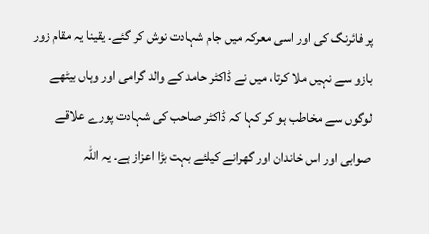پر فائرنگ کی اور اسی معرکہ میں جام شہادت نوش کر گئے۔ یقینا یہ مقام زور بازو سے نہیں ملا کرتا، میں نے ڈاکٹر حامد کے والد گرامی اور وہاں بیٹھے لوگوں سے مخاطب ہو کر کہا کہ ڈاکٹر صاحب کی شہادت پورے علاقے صوابی اور اس خاندان اور گھرانے کیلئے بہت بڑا اعزاز ہے۔ یہ اللہ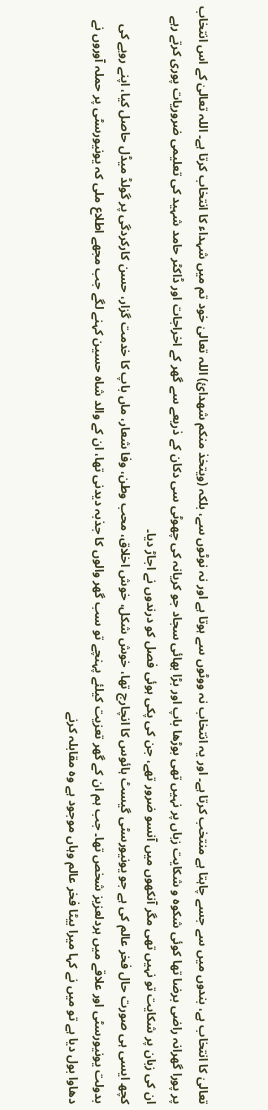تعالیٰ کا انتخاب ہے، بندوں میں سے جسے چاہتا ہے منتخب کرتا ہے۔ اور یہ انتخاب نہ ووٹوں سے ہوتا ہے اور نہ نوٹوں سے، بلکہ (ویتخذ منکم شھدائ) اللہ تعالیٰ خود تم میں شہداء کا انتخاب کرتا ہے۔ اللہ تعالیٰ کے اس انتخاب پر پورا گھرانہ راضی برضا تھا کوئی شکوہ و شکایت زباں پر نہیں تھی بوڑھا باپ اور بڑا بھائی سجاد جو کریانہ کی چھوٹی سی دکان کے ذریعے سے گھر کے اخراجات اور ڈاکٹر حامد شہید کی تعلیمی ضروریات پوری کرتے رہے ان کی زبان پر شکایت تو نہیں تھی مگر آنکھوں میں آنسو ضرور تھے، جن کی پکی ہوئی فصل کو درندوں نے اجاڑ دیا۔
کچھ ایسی ہی صورت حال فخر عالم کی ہے جو یونیورسٹی گیسٹ ہائوس کا انچارج تھا، خوش شکل، خوش اخلاق، محب وطن، وفا شعار، ماں باپ کا خدمت گزار، حسن کارکردگی پر گولڈ میڈل حاصل کیا، اپنے رویے کی بدولت یونیورسٹی اور علاقے میں ہردلعزیز شخص تھا۔ جب ہم ان کے گھر تعزیت کیلئے پہنچے تو سب گھر والوں کا جذبہ دیدنی تھا، ان کے والد شاہ حسین کہنے لگے جب مجھے اطلاع ملی کہ یونیورسٹی پر حملہ آوروں نے دھاوا بول دیا ہے تو میں نے کہا میرا بیٹا فخر عالم وہاں موجود ہے وہ مقابلہ کرنے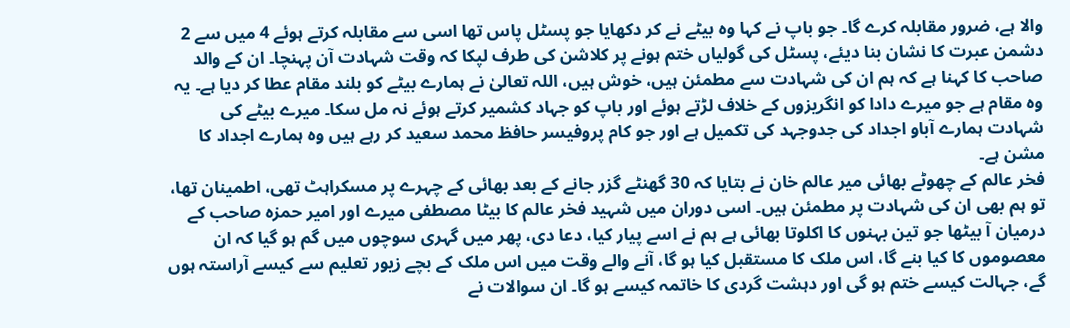والا ہے، ضرور مقابلہ کرے گا۔ جو باپ نے کہا وہ بیٹے نے کر دکھایا جو پسٹل پاس تھا اسی سے مقابلہ کرتے ہوئے 4 میں سے 2 دشمن عبرت کا نشان بنا دیئے، پسٹل کی گولیاں ختم ہونے پر کلاشن کی طرف لپکا کہ وقت شہادت آن پہنچا۔ ان کے والد صاحب کا کہنا ہے کہ ہم ان کی شہادت سے مطمئن ہیں، خوش ہیں، اللہ تعالیٰ نے ہمارے بیٹے کو بلند مقام عطا کر دیا ہے۔ یہ وہ مقام ہے جو میرے دادا کو انگریزوں کے خلاف لڑتے ہوئے اور باپ کو جہاد کشمیر کرتے ہوئے نہ مل سکا۔ میرے بیٹے کی شہادت ہمارے آباو اجداد کی جدوجہد کی تکمیل ہے اور جو کام پروفیسر حافظ محمد سعید کر رہے ہیں وہ ہمارے اجداد کا مشن ہے۔
فخر عالم کے چھوٹے بھائی میر عالم خان نے بتایا کہ 30 گھنٹے گزر جانے کے بعد بھائی کے چہرے پر مسکراہٹ تھی، اطمینان تھا، تو ہم بھی ان کی شہادت پر مطمئن ہیں۔ اسی دوران میں شہید فخر عالم کا بیٹا مصطفی میرے اور امیر حمزہ صاحب کے درمیان آ بیٹھا جو تین بہنوں کا اکلوتا بھائی ہے ہم نے اسے پیار کیا، دعا دی، پھر میں گہری سوچوں میں گم ہو گیا کہ ان معصوموں کا کیا بنے گا، اس ملک کا مستقبل کیا ہو گا، آنے والے وقت میں اس ملک کے بچے زیور تعلیم سے کیسے آراستہ ہوں گے، جہالت کیسے ختم ہو گی اور دہشت گردی کا خاتمہ کیسے ہو گا۔ ان سوالات نے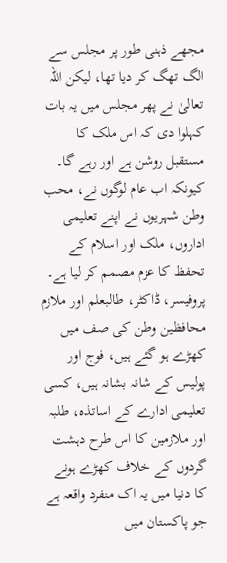مجھے ذہنی طور پر مجلس سے الگ تھگ کر دیا تھا، لیکن اللہ تعالیٰ نے پھر مجلس میں یہ بات کہلوا دی کہ اس ملک کا مستقبل روشن ہے اور رہے گا۔
کیونکہ اب عام لوگوں نے، محب وطن شہریوں نے اپنے تعلیمی اداروں، ملک اور اسلام کے تحفظ کا عزم مصمم کر لیا ہے۔ پروفیسر، ڈاکٹر، طالبعلم اور ملازم محافظین وطن کی صف میں کھڑے ہو گئے ہیں، فوج اور پولیس کے شانہ بشانہ ہیں، کسی تعلیمی ادارے کے اساتذہ، طلبہ اور ملازمین کا اس طرح دہشت گردوں کے خلاف کھڑے ہونے کا دنیا میں یہ اک منفرد واقعہ ہے جو پاکستان میں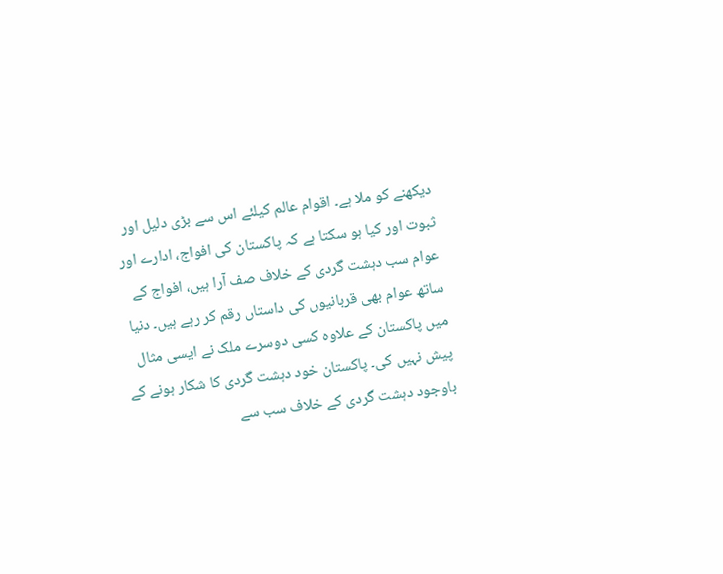دیکھنے کو ملا ہے۔ اقوام عالم کیلئے اس سے بڑی دلیل اور ثبوت اور کیا ہو سکتا ہے کہ پاکستان کی افواج، ادارے اور عوام سب دہشت گردی کے خلاف صف آرا ہیں، افواج کے ساتھ عوام بھی قربانیوں کی داستاں رقم کر رہے ہیں۔ دنیا میں پاکستان کے علاوہ کسی دوسرے ملک نے ایسی مثال پیش نہیں کی۔ پاکستان خود دہشت گردی کا شکار ہونے کے باوجود دہشت گردی کے خلاف سب سے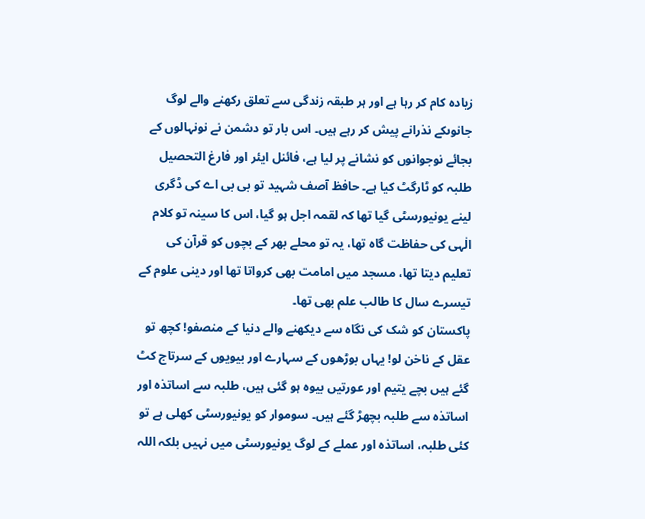زیادہ کام کر رہا ہے اور ہر طبقہ زندگی سے تعلق رکھنے والے لوگ جانوںکے نذرانے پیش کر رہے ہیں۔ اس بار تو دشمن نے نونہالوں کے بجائے نوجوانوں کو نشانے پر لیا ہے، فائنل ایئر اور فارغ التحصیل طلبہ کو ٹارگٹ کیا ہے۔ حافظ آصف شہید تو بی بی اے کی ڈگری لینے یونیورسٹی گیا تھا کہ لقمہ اجل ہو گیا، اس کا سینہ تو کلام الٰہی کی حفاظت گاہ تھا، یہ تو محلے بھر کے بچوں کو قرآن کی تعلیم دیتا تھا، مسجد میں امامت بھی کرواتا تھا اور دینی علوم کے تیسرے سال کا طالب علم بھی تھا۔
پاکستان کو شک کی نگاہ سے دیکھنے والے دنیا کے منصفو! کچھ تو عقل کے ناخن لو! یہاں بوڑھوں کے سہارے اور بیویوں کے سرتاج کٹ گئے ہیں بچے یتیم اور عورتیں بیوہ ہو گئی ہیں، طلبہ سے اساتذہ اور اساتذہ سے طلبہ بچھڑ گئے ہیں۔ سوموار کو یونیورسٹی کھلی ہے تو کئی طلبہ، اساتذہ اور عملے کے لوگ یونیورسٹی میں نہیں بلکہ اللہ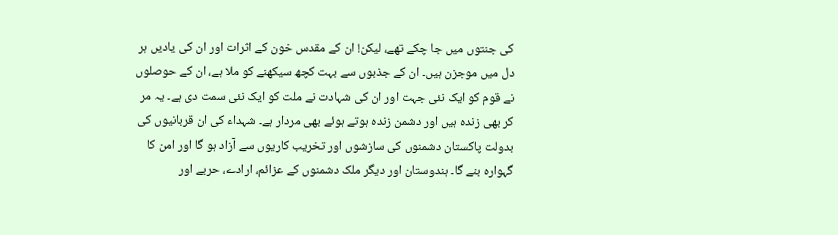کی جنتوں میں جا چکے تھے، لیکن! ان کے مقدس خون کے اثرات اور ان کی یادیں ہر دل میں موجزن ہیں۔ ان کے جذبوں سے بہت کچھ سیکھنے کو ملا ہے، ان کے حوصلوں نے قوم کو ایک نئی جہت اور ان کی شہادت نے ملت کو ایک نئی سمت دی ہے۔ یہ مر کر بھی زندہ ہیں اور دشمن زندہ ہوتے ہوئے بھی مردار ہے۔ شہداء کی ان قربانیوں کی بدولت پاکستان دشمنوں کی سازشوں اور تخریب کاریوں سے آزاد ہو گا اور امن کا گہوارہ بنے گا۔ ہندوستان اور دیگر ملک دشمنوں کے عزائم، ارادے، حربے اور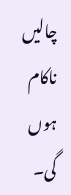چالیں ناکام ہوں گی۔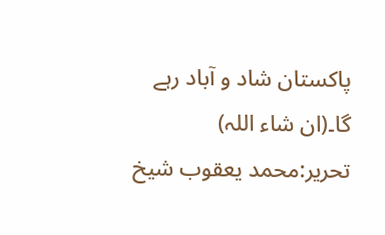پاکستان شاد و آباد رہے گا۔(ان شاء اللہ)
تحریر:محمد یعقوب شیخ